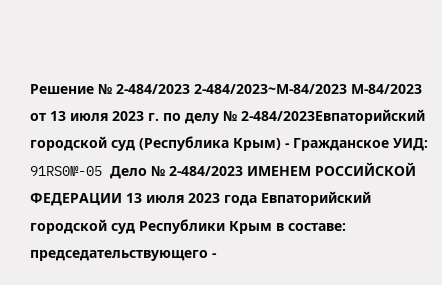Решение № 2-484/2023 2-484/2023~М-84/2023 М-84/2023 от 13 июля 2023 г. по делу № 2-484/2023Евпаторийский городской суд (Республика Крым) - Гражданское УИД: 91RS0№-05 Дело № 2-484/2023 ИМЕНЕМ РОССИЙСКОЙ ФЕДЕРАЦИИ 13 июля 2023 года Евпаторийский городской суд Республики Крым в составе: председательствующего -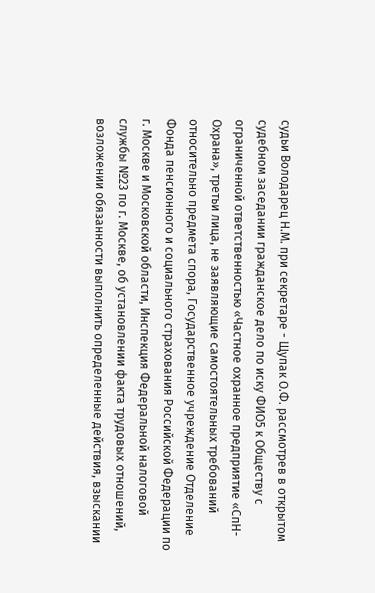судьи Володарец Н.М. при секретаре - Щупак О.Ф. рассмотрев в открытом судебном заседании гражданское дело по иску ФИО5 к Обществу с ограниченной ответственностью «Частное охранное предприятие «СпН-Охрана», третьи лица, не заявляющие самостоятельных требований относительно предмета спора, Государственное учреждение Отделение Фонда пенсионного и социального страхования Российской Федерации по г. Москве и Московской области, Инспекция Федеральной налоговой службы №23 по г. Москве, об установлении факта трудовых отношений, возложении обязанности выполнить определенные действия, взыскании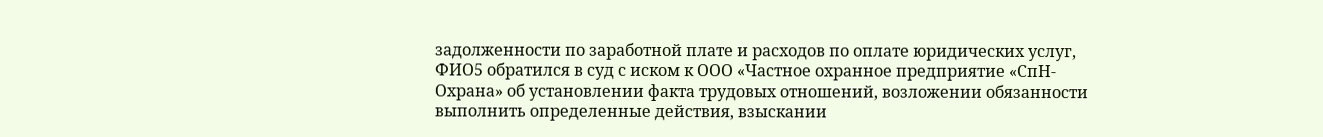задолженности по заработной плате и расходов по оплате юридических услуг, ФИО5 обратился в суд с иском к ООО «Частное охранное предприятие «СпН-Охрана» об установлении факта трудовых отношений, возложении обязанности выполнить определенные действия, взыскании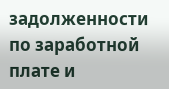задолженности по заработной плате и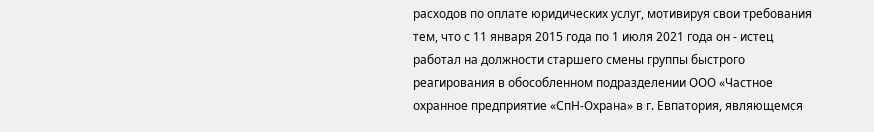расходов по оплате юридических услуг, мотивируя свои требования тем, что с 11 января 2015 года по 1 июля 2021 года он - истец работал на должности старшего смены группы быстрого реагирования в обособленном подразделении ООО «Частное охранное предприятие «СпН-Охрана» в г. Евпатория, являющемся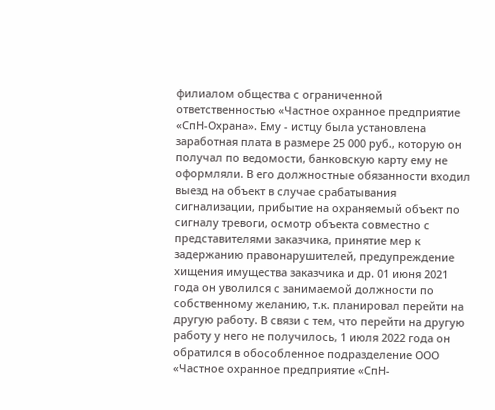филиалом общества с ограниченной ответственностью «Частное охранное предприятие «СпН-Охрана». Ему - истцу была установлена заработная плата в размере 25 000 руб., которую он получал по ведомости, банковскую карту ему не оформляли. В его должностные обязанности входил выезд на объект в случае срабатывания сигнализации, прибытие на охраняемый объект по сигналу тревоги, осмотр объекта совместно с представителями заказчика, принятие мер к задержанию правонарушителей, предупреждение хищения имущества заказчика и др. 01 июня 2021 года он уволился с занимаемой должности по собственному желанию, т.к. планировал перейти на другую работу. В связи с тем, что перейти на другую работу у него не получилось, 1 июля 2022 года он обратился в обособленное подразделение ООО «Частное охранное предприятие «СпН-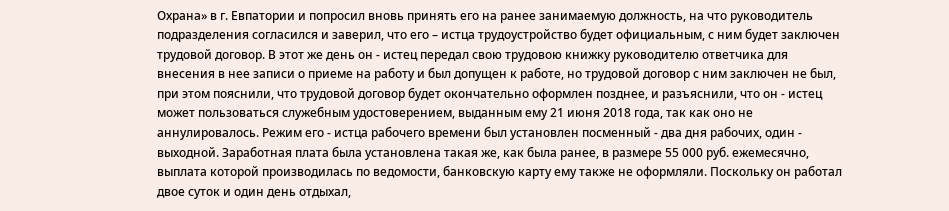Охрана» в г. Евпатории и попросил вновь принять его на ранее занимаемую должность, на что руководитель подразделения согласился и заверил, что его – истца трудоустройство будет официальным, с ним будет заключен трудовой договор. В этот же день он - истец передал свою трудовою книжку руководителю ответчика для внесения в нее записи о приеме на работу и был допущен к работе, но трудовой договор с ним заключен не был, при этом пояснили, что трудовой договор будет окончательно оформлен позднее, и разъяснили, что он - истец может пользоваться служебным удостоверением, выданным ему 21 июня 2018 года, так как оно не аннулировалось. Режим его - истца рабочего времени был установлен посменный - два дня рабочих, один - выходной. Заработная плата была установлена такая же, как была ранее, в размере 55 000 руб. ежемесячно, выплата которой производилась по ведомости, банковскую карту ему также не оформляли. Поскольку он работал двое суток и один день отдыхал,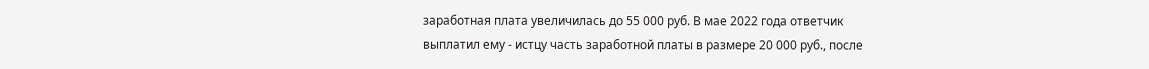заработная плата увеличилась до 55 000 руб. В мае 2022 года ответчик выплатил ему - истцу часть заработной платы в размере 20 000 руб., после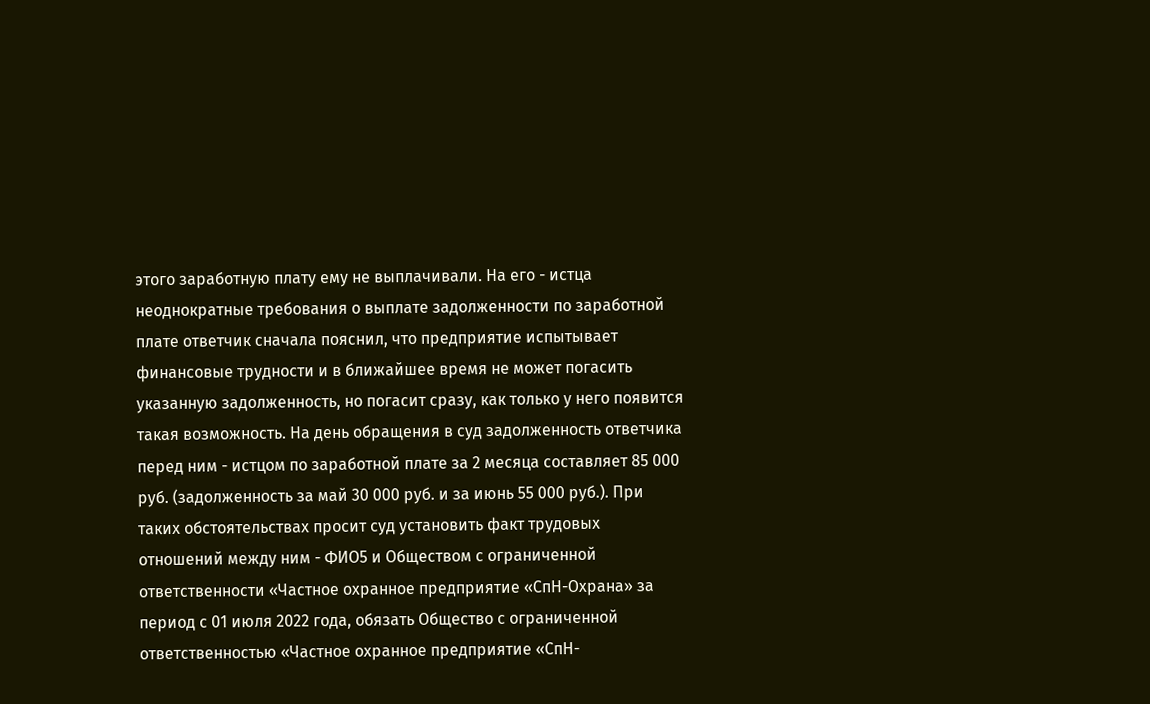этого заработную плату ему не выплачивали. На его - истца неоднократные требования о выплате задолженности по заработной плате ответчик сначала пояснил, что предприятие испытывает финансовые трудности и в ближайшее время не может погасить указанную задолженность, но погасит сразу, как только у него появится такая возможность. На день обращения в суд задолженность ответчика перед ним - истцом по заработной плате за 2 месяца составляет 85 000 руб. (задолженность за май 30 000 руб. и за июнь 55 000 руб.). При таких обстоятельствах просит суд установить факт трудовых отношений между ним - ФИО5 и Обществом с ограниченной ответственности «Частное охранное предприятие «СпН-Охрана» за период с 01 июля 2022 года, обязать Общество с ограниченной ответственностью «Частное охранное предприятие «СпН-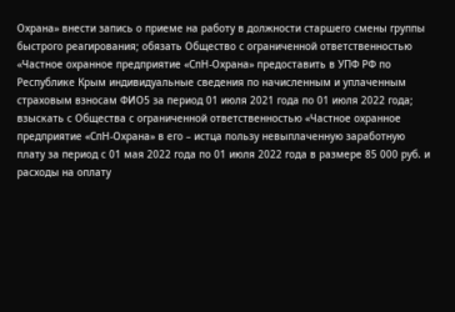Охрана» внести запись о приеме на работу в должности старшего смены группы быстрого реагирования; обязать Общество с ограниченной ответственностью «Частное охранное предприятие «СпН-Охрана» предоставить в УПФ РФ по Республике Крым индивидуальные сведения по начисленным и уплаченным страховым взносам ФИО5 за период 01 июля 2021 года по 01 июля 2022 года; взыскать с Общества с ограниченной ответственностью «Частное охранное предприятие «СпН-Охрана» в его – истца пользу невыплаченную заработную плату за период с 01 мая 2022 года по 01 июля 2022 года в размере 85 000 руб. и расходы на оплату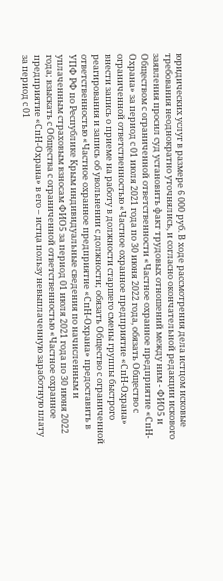юридических услуг в размере 6 000 руб. В ходе рассмотрения дела истцом исковые требования неоднократно уточнялись, и согласно окончательной редакции искового заявления просил суд установить факт трудовых отношений между ним - ФИО5 и Обществом с ограниченной ответственности «Частное охранное предприятие «СпН-Охрана» за период с 01 июля 2021 года по 30 июня 2022 года, обязать Общество с ограниченной ответственностью «Частное охранное предприятие «СпН-Охрана» внести запись о приеме на работу в должности старшего смены группы быстрого реагирования и запись об увольнении с должности; обязать Общество с ограниченной ответственностью «Частное охранное предприятие «СпН-Охрана» предоставить в УПФ РФ по Республике Крым индивидуальные сведения по начисленным и уплаченным страховым взносам ФИО5 за период 01 июля 2021 года по 30 июня 2022 года; взыскать с Общества с ограниченной ответственностью «Частное охранное предприятие «СпН-Охрана» в его – истца пользу невыплаченную заработную плату за период с 01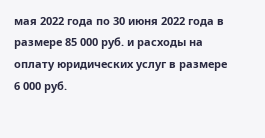мая 2022 года по 30 июня 2022 года в размере 85 000 руб. и расходы на оплату юридических услуг в размере 6 000 руб.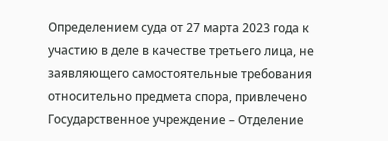Определением суда от 27 марта 2023 года к участию в деле в качестве третьего лица, не заявляющего самостоятельные требования относительно предмета спора, привлечено Государственное учреждение – Отделение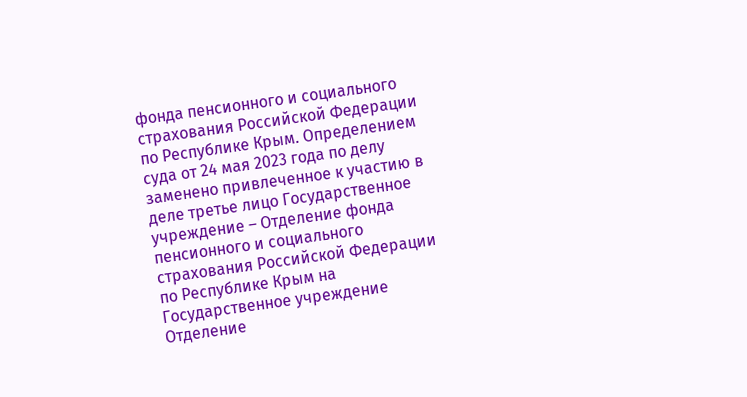фонда пенсионного и социального страхования Российской Федерации по Республике Крым. Определением суда от 24 мая 2023 года по делу заменено привлеченное к участию в деле третье лицо Государственное учреждение – Отделение фонда пенсионного и социального страхования Российской Федерации по Республике Крым на Государственное учреждение Отделение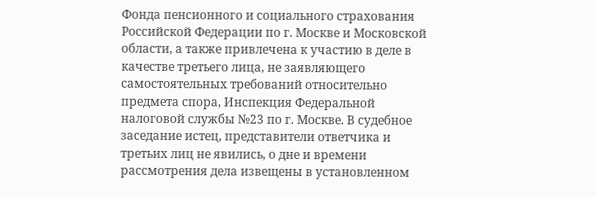Фонда пенсионного и социального страхования Российской Федерации по г. Москве и Московской области, а также привлечена к участию в деле в качестве третьего лица, не заявляющего самостоятельных требований относительно предмета спора, Инспекция Федеральной налоговой службы №23 по г. Москве. В судебное заседание истец, представители ответчика и третьих лиц не явились, о дне и времени рассмотрения дела извещены в установленном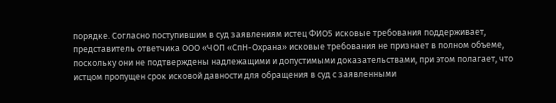порядке. Согласно поступившим в суд заявлениям истец ФИО5 исковые требования поддерживает, представитель ответчика ООО «ЧОП «СпН-Охрана» исковые требования не признает в полном объеме, поскольку они не подтверждены надлежащими и допустимыми доказательствами, при этом полагает, что истцом пропущен срок исковой давности для обращения в суд с заявленными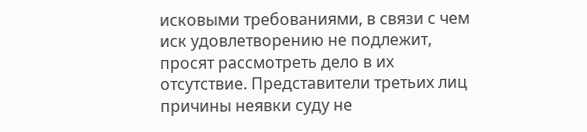исковыми требованиями, в связи с чем иск удовлетворению не подлежит, просят рассмотреть дело в их отсутствие. Представители третьих лиц причины неявки суду не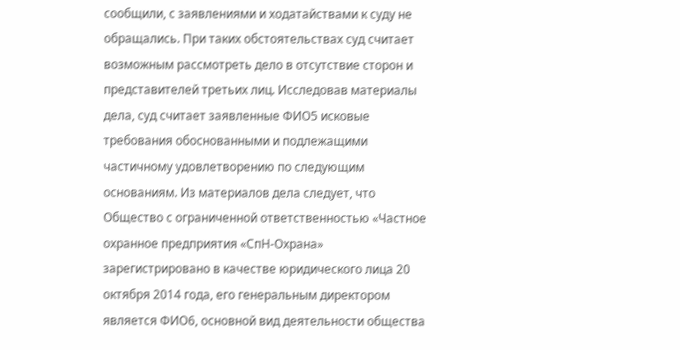сообщили, с заявлениями и ходатайствами к суду не обращались. При таких обстоятельствах суд считает возможным рассмотреть дело в отсутствие сторон и представителей третьих лиц. Исследовав материалы дела, суд считает заявленные ФИО5 исковые требования обоснованными и подлежащими частичному удовлетворению по следующим основаниям. Из материалов дела следует, что Общество с ограниченной ответственностью «Частное охранное предприятия «СпН-Охрана» зарегистрировано в качестве юридического лица 20 октября 2014 года, его генеральным директором является ФИО6, основной вид деятельности общества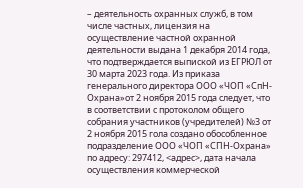– деятельность охранных служб, в том числе частных, лицензия на осуществление частной охранной деятельности выдана 1 декабря 2014 года, что подтверждается выпиской из ЕГРЮЛ от 30 марта 2023 года. Из приказа генерального директора ООО «ЧОП «СпН-Охрана»от 2 ноября 2015 года следует, что в соответствии с протоколом общего собрания участников (учредителей) №3 от 2 ноября 2015 гола создано обособленное подразделение ООО «ЧОП «СПН-Охрана» по адресу: 297412, <адрес>, дата начала осуществления коммерческой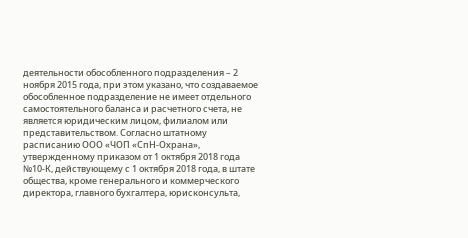деятельности обособленного подразделения – 2 ноября 2015 года, при этом указано, что создаваемое обособленное подразделение не имеет отдельного самостоятельного баланса и расчетного счета, не является юридическим лицом, филиалом или представительством. Согласно штатному расписанию ООО «ЧОП «СпН-Охрана», утвержденному приказом от 1 октября 2018 года №10-К, действующему с 1 октября 2018 года, в штате общества, кроме генерального и коммерческого директора, главного бухгалтера, юрисконсульта,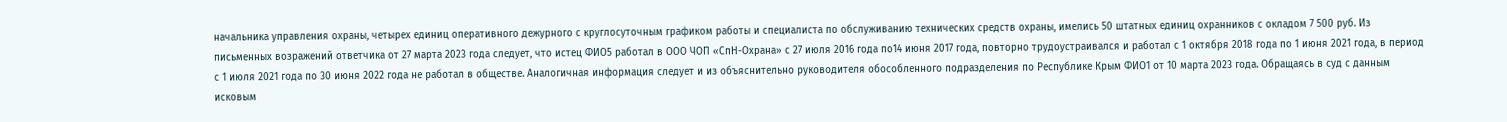начальника управления охраны, четырех единиц оперативного дежурного с круглосуточным графиком работы и специалиста по обслуживанию технических средств охраны, имелись 50 штатных единиц охранников с окладом 7 500 руб. Из письменных возражений ответчика от 27 марта 2023 года следует, что истец ФИО5 работал в ООО ЧОП «СпН-Охрана» с 27 июля 2016 года по14 июня 2017 года, повторно трудоустраивался и работал с 1 октября 2018 года по 1 июня 2021 года, в период с 1 июля 2021 года по 30 июня 2022 года не работал в обществе. Аналогичная информация следует и из объяснительно руководителя обособленного подразделения по Республике Крым ФИО1 от 10 марта 2023 года. Обращаясь в суд с данным исковым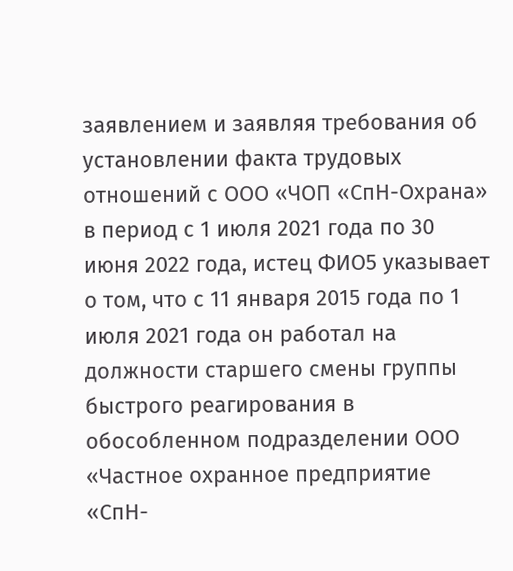заявлением и заявляя требования об установлении факта трудовых отношений с ООО «ЧОП «СпН-Охрана» в период с 1 июля 2021 года по 30 июня 2022 года, истец ФИО5 указывает о том, что с 11 января 2015 года по 1 июля 2021 года он работал на должности старшего смены группы быстрого реагирования в обособленном подразделении ООО «Частное охранное предприятие «СпН-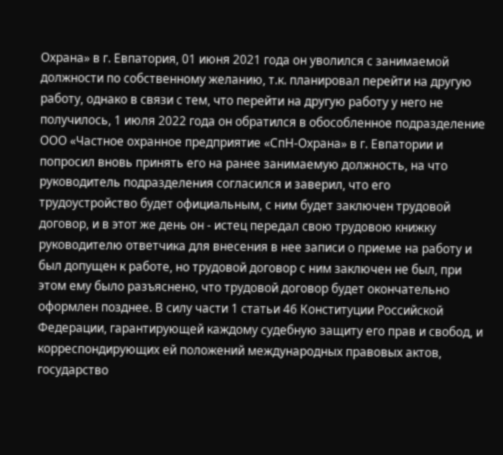Охрана» в г. Евпатория, 01 июня 2021 года он уволился с занимаемой должности по собственному желанию, т.к. планировал перейти на другую работу, однако в связи с тем, что перейти на другую работу у него не получилось, 1 июля 2022 года он обратился в обособленное подразделение ООО «Частное охранное предприятие «СпН-Охрана» в г. Евпатории и попросил вновь принять его на ранее занимаемую должность, на что руководитель подразделения согласился и заверил, что его трудоустройство будет официальным, с ним будет заключен трудовой договор, и в этот же день он - истец передал свою трудовою книжку руководителю ответчика для внесения в нее записи о приеме на работу и был допущен к работе, но трудовой договор с ним заключен не был, при этом ему было разъяснено, что трудовой договор будет окончательно оформлен позднее. В силу части 1 статьи 46 Конституции Российской Федерации, гарантирующей каждому судебную защиту его прав и свобод, и корреспондирующих ей положений международных правовых актов, государство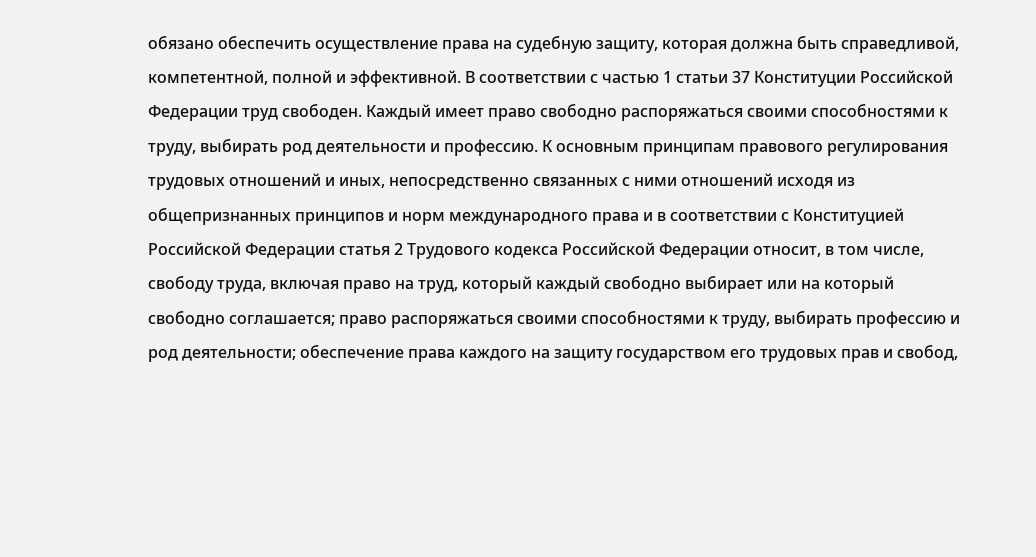обязано обеспечить осуществление права на судебную защиту, которая должна быть справедливой, компетентной, полной и эффективной. В соответствии с частью 1 статьи 37 Конституции Российской Федерации труд свободен. Каждый имеет право свободно распоряжаться своими способностями к труду, выбирать род деятельности и профессию. К основным принципам правового регулирования трудовых отношений и иных, непосредственно связанных с ними отношений исходя из общепризнанных принципов и норм международного права и в соответствии с Конституцией Российской Федерации статья 2 Трудового кодекса Российской Федерации относит, в том числе, свободу труда, включая право на труд, который каждый свободно выбирает или на который свободно соглашается; право распоряжаться своими способностями к труду, выбирать профессию и род деятельности; обеспечение права каждого на защиту государством его трудовых прав и свобод,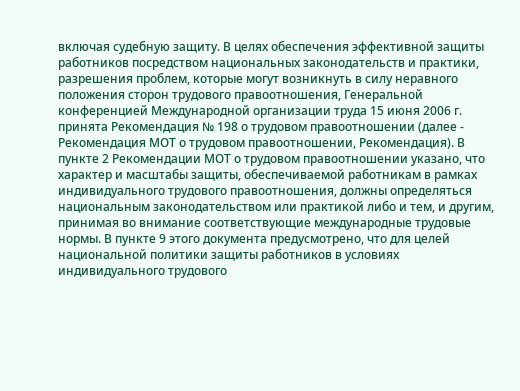включая судебную защиту. В целях обеспечения эффективной защиты работников посредством национальных законодательств и практики, разрешения проблем, которые могут возникнуть в силу неравного положения сторон трудового правоотношения, Генеральной конференцией Международной организации труда 15 июня 2006 г. принята Рекомендация № 198 о трудовом правоотношении (далее - Рекомендация МОТ о трудовом правоотношении, Рекомендация). В пункте 2 Рекомендации МОТ о трудовом правоотношении указано, что характер и масштабы защиты, обеспечиваемой работникам в рамках индивидуального трудового правоотношения, должны определяться национальным законодательством или практикой либо и тем, и другим, принимая во внимание соответствующие международные трудовые нормы. В пункте 9 этого документа предусмотрено, что для целей национальной политики защиты работников в условиях индивидуального трудового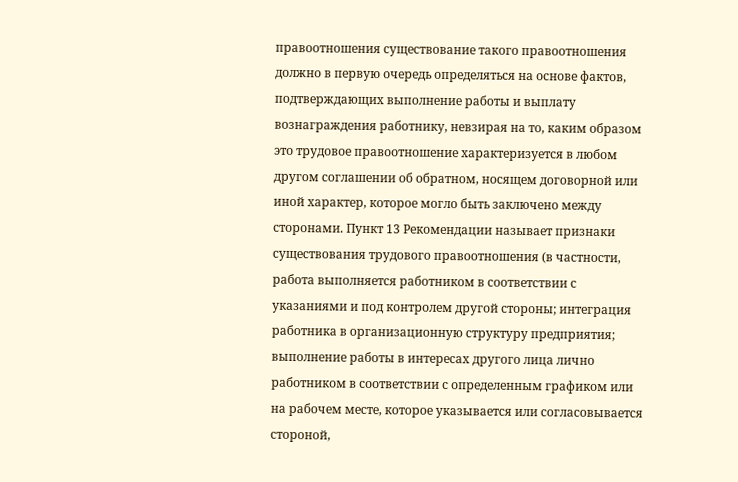правоотношения существование такого правоотношения должно в первую очередь определяться на основе фактов, подтверждающих выполнение работы и выплату вознаграждения работнику, невзирая на то, каким образом это трудовое правоотношение характеризуется в любом другом соглашении об обратном, носящем договорной или иной характер, которое могло быть заключено между сторонами. Пункт 13 Рекомендации называет признаки существования трудового правоотношения (в частности, работа выполняется работником в соответствии с указаниями и под контролем другой стороны; интеграция работника в организационную структуру предприятия; выполнение работы в интересах другого лица лично работником в соответствии с определенным графиком или на рабочем месте, которое указывается или согласовывается стороной,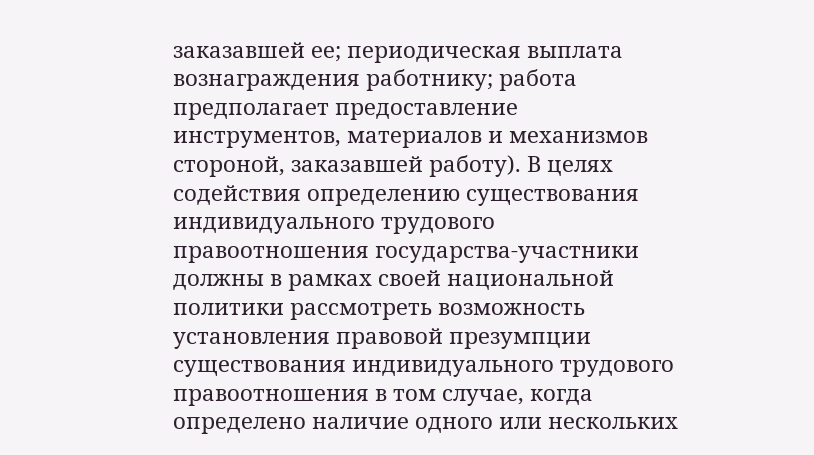заказавшей ее; периодическая выплата вознаграждения работнику; работа предполагает предоставление инструментов, материалов и механизмов стороной, заказавшей работу). В целях содействия определению существования индивидуального трудового правоотношения государства-участники должны в рамках своей национальной политики рассмотреть возможность установления правовой презумпции существования индивидуального трудового правоотношения в том случае, когда определено наличие одного или нескольких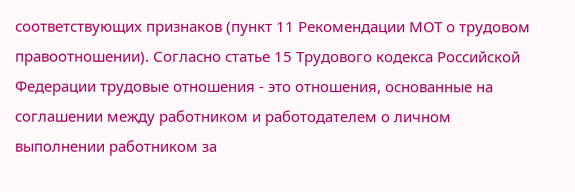соответствующих признаков (пункт 11 Рекомендации МОТ о трудовом правоотношении). Согласно статье 15 Трудового кодекса Российской Федерации трудовые отношения - это отношения, основанные на соглашении между работником и работодателем о личном выполнении работником за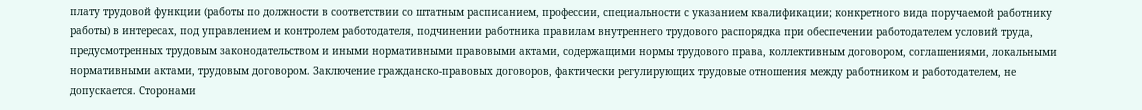плату трудовой функции (работы по должности в соответствии со штатным расписанием, профессии, специальности с указанием квалификации; конкретного вида поручаемой работнику работы) в интересах, под управлением и контролем работодателя, подчинении работника правилам внутреннего трудового распорядка при обеспечении работодателем условий труда, предусмотренных трудовым законодательством и иными нормативными правовыми актами, содержащими нормы трудового права, коллективным договором, соглашениями, локальными нормативными актами, трудовым договором. Заключение гражданско-правовых договоров, фактически регулирующих трудовые отношения между работником и работодателем, не допускается. Сторонами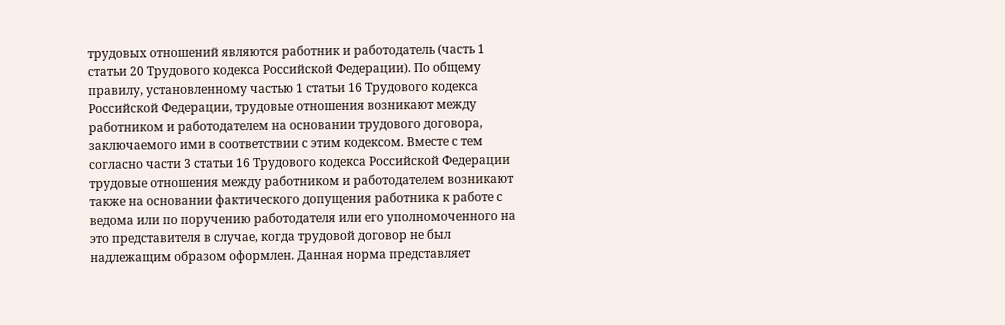трудовых отношений являются работник и работодатель (часть 1 статьи 20 Трудового кодекса Российской Федерации). По общему правилу, установленному частью 1 статьи 16 Трудового кодекса Российской Федерации, трудовые отношения возникают между работником и работодателем на основании трудового договора, заключаемого ими в соответствии с этим кодексом. Вместе с тем согласно части 3 статьи 16 Трудового кодекса Российской Федерации трудовые отношения между работником и работодателем возникают также на основании фактического допущения работника к работе с ведома или по поручению работодателя или его уполномоченного на это представителя в случае, когда трудовой договор не был надлежащим образом оформлен. Данная норма представляет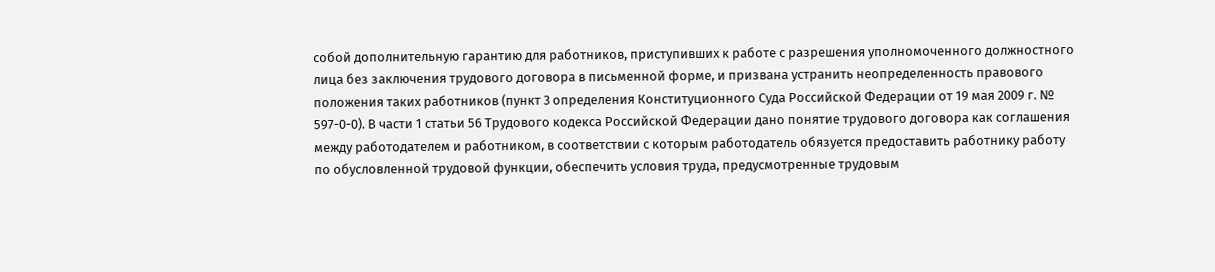собой дополнительную гарантию для работников, приступивших к работе с разрешения уполномоченного должностного лица без заключения трудового договора в письменной форме, и призвана устранить неопределенность правового положения таких работников (пункт 3 определения Конституционного Суда Российской Федерации от 19 мая 2009 г. № 597-0-0). В части 1 статьи 56 Трудового кодекса Российской Федерации дано понятие трудового договора как соглашения между работодателем и работником, в соответствии с которым работодатель обязуется предоставить работнику работу по обусловленной трудовой функции, обеспечить условия труда, предусмотренные трудовым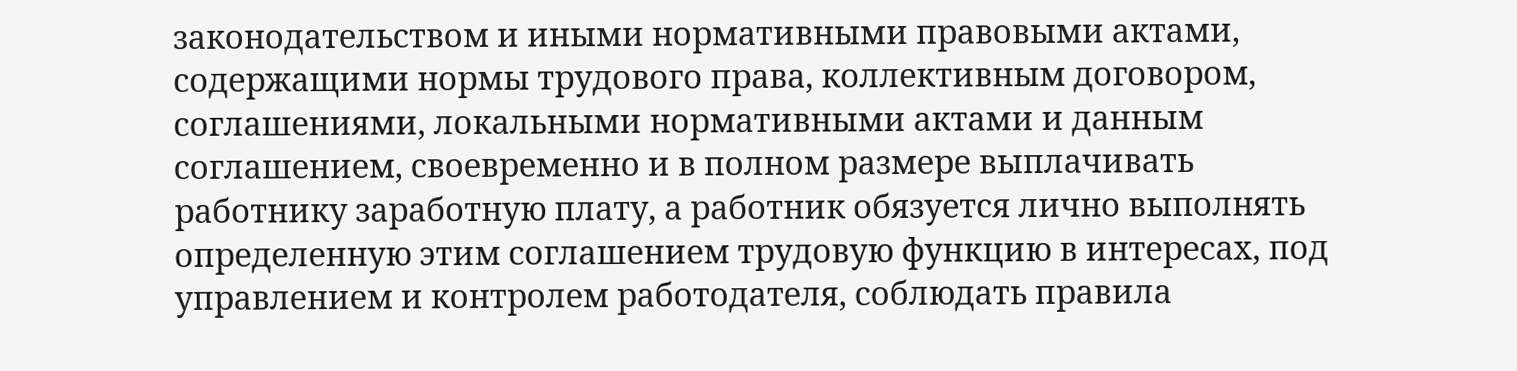законодательством и иными нормативными правовыми актами, содержащими нормы трудового права, коллективным договором, соглашениями, локальными нормативными актами и данным соглашением, своевременно и в полном размере выплачивать работнику заработную плату, а работник обязуется лично выполнять определенную этим соглашением трудовую функцию в интересах, под управлением и контролем работодателя, соблюдать правила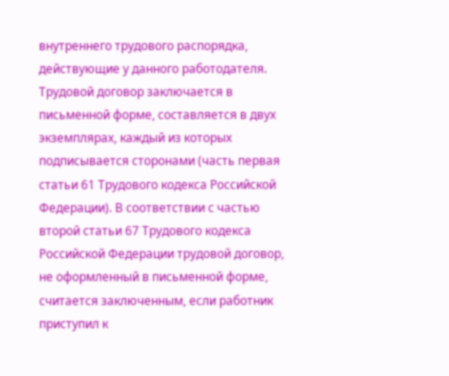внутреннего трудового распорядка, действующие у данного работодателя. Трудовой договор заключается в письменной форме, составляется в двух экземплярах, каждый из которых подписывается сторонами (часть первая статьи 61 Трудового кодекса Российской Федерации). В соответствии с частью второй статьи 67 Трудового кодекса Российской Федерации трудовой договор, не оформленный в письменной форме, считается заключенным, если работник приступил к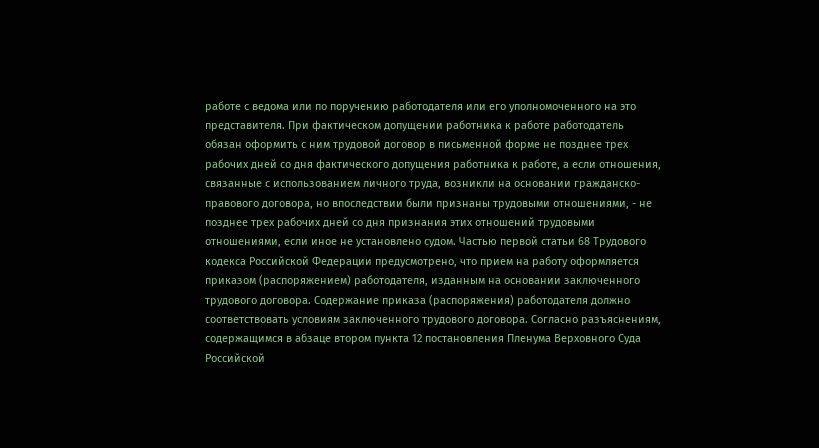работе с ведома или по поручению работодателя или его уполномоченного на это представителя. При фактическом допущении работника к работе работодатель обязан оформить с ним трудовой договор в письменной форме не позднее трех рабочих дней со дня фактического допущения работника к работе, а если отношения, связанные с использованием личного труда, возникли на основании гражданско-правового договора, но впоследствии были признаны трудовыми отношениями, - не позднее трех рабочих дней со дня признания этих отношений трудовыми отношениями, если иное не установлено судом. Частью первой статьи 68 Трудового кодекса Российской Федерации предусмотрено, что прием на работу оформляется приказом (распоряжением) работодателя, изданным на основании заключенного трудового договора. Содержание приказа (распоряжения) работодателя должно соответствовать условиям заключенного трудового договора. Согласно разъяснениям, содержащимся в абзаце втором пункта 12 постановления Пленума Верховного Суда Российской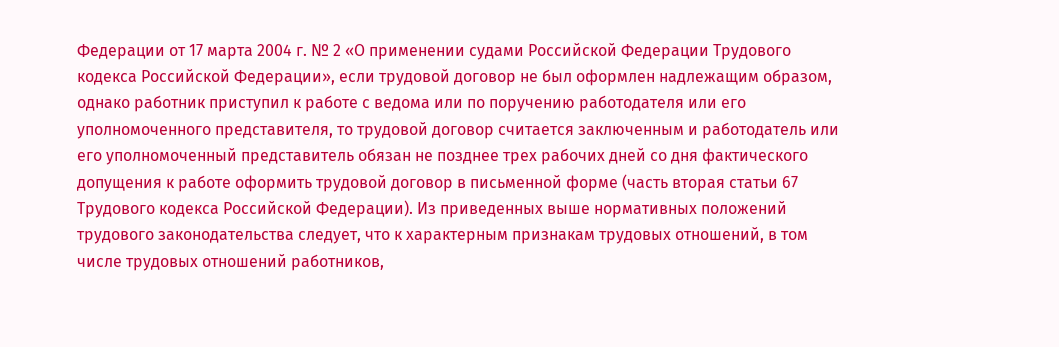Федерации от 17 марта 2004 г. № 2 «О применении судами Российской Федерации Трудового кодекса Российской Федерации», если трудовой договор не был оформлен надлежащим образом, однако работник приступил к работе с ведома или по поручению работодателя или его уполномоченного представителя, то трудовой договор считается заключенным и работодатель или его уполномоченный представитель обязан не позднее трех рабочих дней со дня фактического допущения к работе оформить трудовой договор в письменной форме (часть вторая статьи 67 Трудового кодекса Российской Федерации). Из приведенных выше нормативных положений трудового законодательства следует, что к характерным признакам трудовых отношений, в том числе трудовых отношений работников,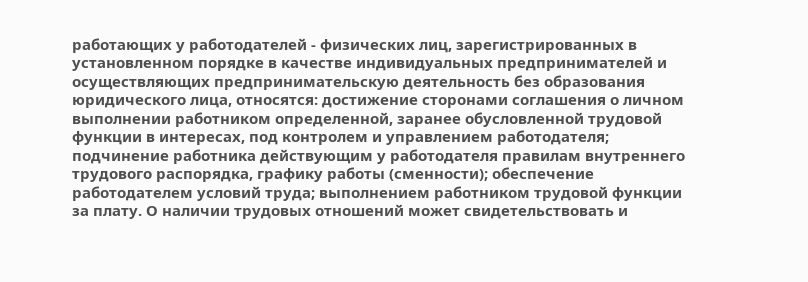работающих у работодателей - физических лиц, зарегистрированных в установленном порядке в качестве индивидуальных предпринимателей и осуществляющих предпринимательскую деятельность без образования юридического лица, относятся: достижение сторонами соглашения о личном выполнении работником определенной, заранее обусловленной трудовой функции в интересах, под контролем и управлением работодателя; подчинение работника действующим у работодателя правилам внутреннего трудового распорядка, графику работы (сменности); обеспечение работодателем условий труда; выполнением работником трудовой функции за плату. О наличии трудовых отношений может свидетельствовать и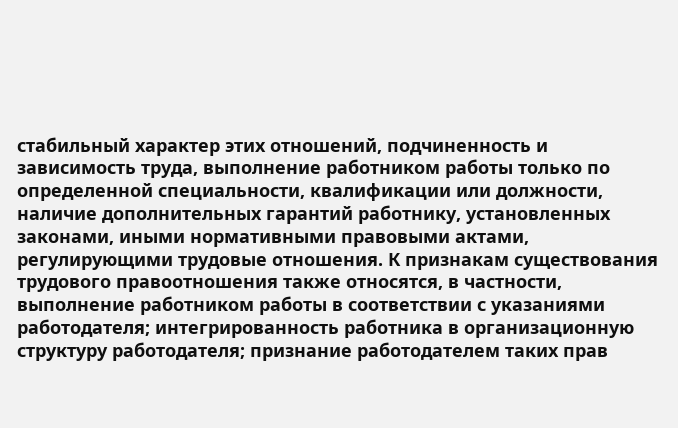стабильный характер этих отношений, подчиненность и зависимость труда, выполнение работником работы только по определенной специальности, квалификации или должности, наличие дополнительных гарантий работнику, установленных законами, иными нормативными правовыми актами, регулирующими трудовые отношения. К признакам существования трудового правоотношения также относятся, в частности, выполнение работником работы в соответствии с указаниями работодателя; интегрированность работника в организационную структуру работодателя; признание работодателем таких прав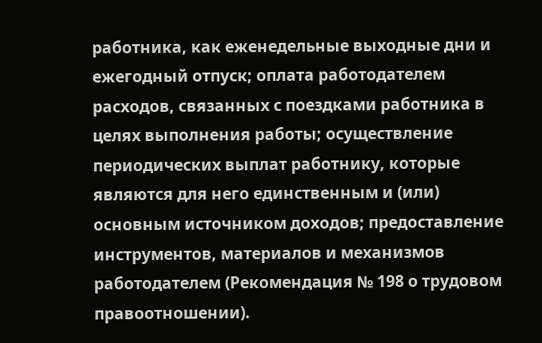работника, как еженедельные выходные дни и ежегодный отпуск; оплата работодателем расходов, связанных с поездками работника в целях выполнения работы; осуществление периодических выплат работнику, которые являются для него единственным и (или) основным источником доходов; предоставление инструментов, материалов и механизмов работодателем (Рекомендация № 198 о трудовом правоотношении).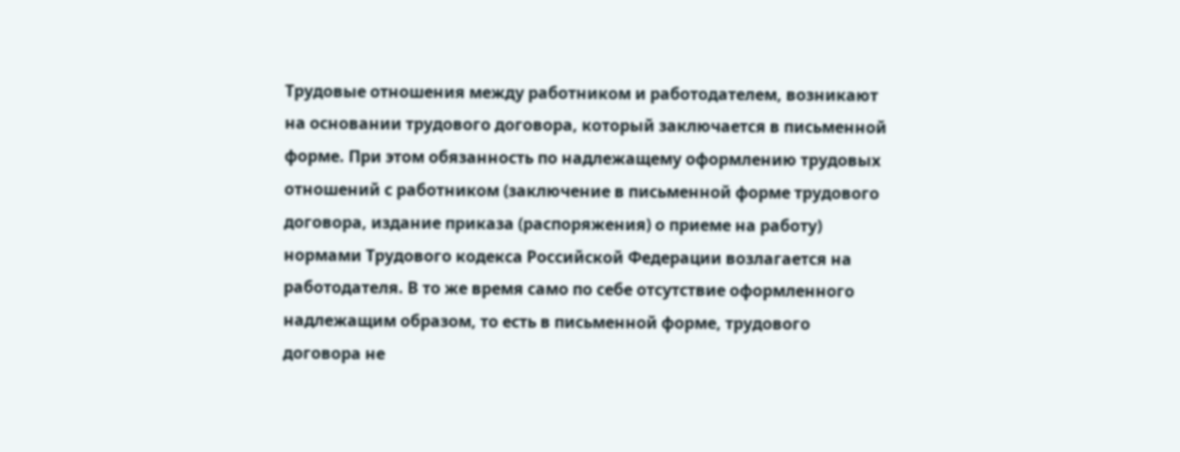Трудовые отношения между работником и работодателем, возникают на основании трудового договора, который заключается в письменной форме. При этом обязанность по надлежащему оформлению трудовых отношений с работником (заключение в письменной форме трудового договора, издание приказа (распоряжения) о приеме на работу) нормами Трудового кодекса Российской Федерации возлагается на работодателя. В то же время само по себе отсутствие оформленного надлежащим образом, то есть в письменной форме, трудового договора не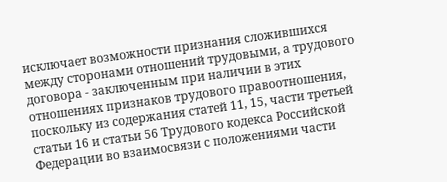исключает возможности признания сложившихся между сторонами отношений трудовыми, а трудового договора - заключенным при наличии в этих отношениях признаков трудового правоотношения, поскольку из содержания статей 11, 15, части третьей статьи 16 и статьи 56 Трудового кодекса Российской Федерации во взаимосвязи с положениями части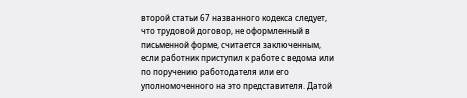второй статьи 67 названного кодекса следует, что трудовой договор, не оформленный в письменной форме, считается заключенным, если работник приступил к работе с ведома или по поручению работодателя или его уполномоченного на это представителя. Датой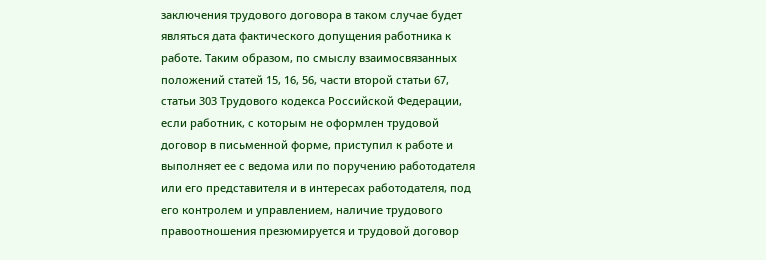заключения трудового договора в таком случае будет являться дата фактического допущения работника к работе. Таким образом, по смыслу взаимосвязанных положений статей 15, 16, 56, части второй статьи 67, статьи 303 Трудового кодекса Российской Федерации, если работник, с которым не оформлен трудовой договор в письменной форме, приступил к работе и выполняет ее с ведома или по поручению работодателя или его представителя и в интересах работодателя, под его контролем и управлением, наличие трудового правоотношения презюмируется и трудовой договор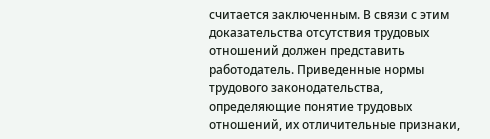считается заключенным. В связи с этим доказательства отсутствия трудовых отношений должен представить работодатель. Приведенные нормы трудового законодательства, определяющие понятие трудовых отношений, их отличительные признаки,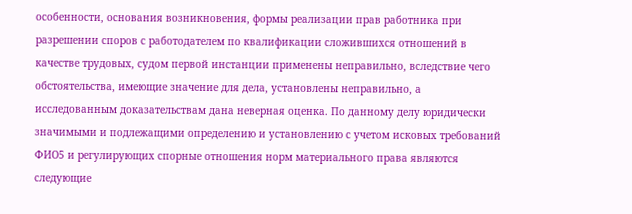особенности, основания возникновения, формы реализации прав работника при разрешении споров с работодателем по квалификации сложившихся отношений в качестве трудовых, судом первой инстанции применены неправильно, вследствие чего обстоятельства, имеющие значение для дела, установлены неправильно, а исследованным доказательствам дана неверная оценка. По данному делу юридически значимыми и подлежащими определению и установлению с учетом исковых требований ФИО5 и регулирующих спорные отношения норм материального права являются следующие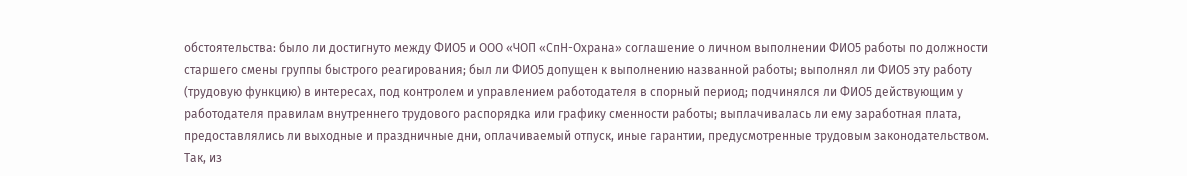обстоятельства: было ли достигнуто между ФИО5 и ООО «ЧОП «СпН-Охрана» соглашение о личном выполнении ФИО5 работы по должности старшего смены группы быстрого реагирования; был ли ФИО5 допущен к выполнению названной работы; выполнял ли ФИО5 эту работу (трудовую функцию) в интересах, под контролем и управлением работодателя в спорный период; подчинялся ли ФИО5 действующим у работодателя правилам внутреннего трудового распорядка или графику сменности работы; выплачивалась ли ему заработная плата, предоставлялись ли выходные и праздничные дни, оплачиваемый отпуск, иные гарантии, предусмотренные трудовым законодательством. Так, из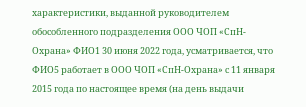характеристики, выданной руководителем обособленного подразделения ООО ЧОП «СпН-Охрана» ФИО1 30 июня 2022 года, усматривается, что ФИО5 работает в ООО ЧОП «СпН-Охрана» с 11 января 2015 года по настоящее время (на день выдачи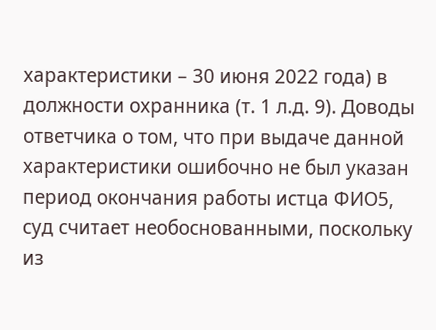характеристики – 30 июня 2022 года) в должности охранника (т. 1 л.д. 9). Доводы ответчика о том, что при выдаче данной характеристики ошибочно не был указан период окончания работы истца ФИО5, суд считает необоснованными, поскольку из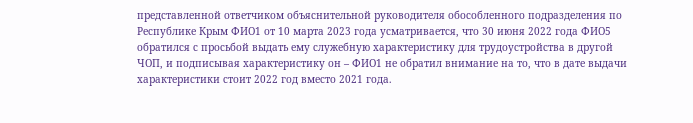представленной ответчиком объяснительной руководителя обособленного подразделения по Республике Крым ФИО1 от 10 марта 2023 года усматривается, что 30 июня 2022 года ФИО5 обратился с просьбой выдать ему служебную характеристику для трудоустройства в другой ЧОП, и подписывая характеристику он – ФИО1 не обратил внимание на то, что в дате выдачи характеристики стоит 2022 год вместо 2021 года.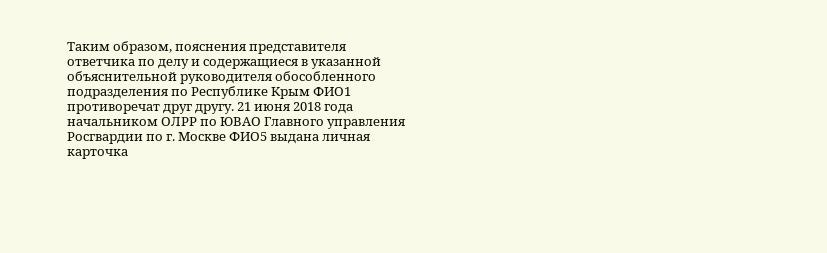Таким образом, пояснения представителя ответчика по делу и содержащиеся в указанной объяснительной руководителя обособленного подразделения по Республике Крым ФИО1 противоречат друг другу. 21 июня 2018 года начальником ОЛРР по ЮВАО Главного управления Росгвардии по г. Москве ФИО5 выдана личная карточка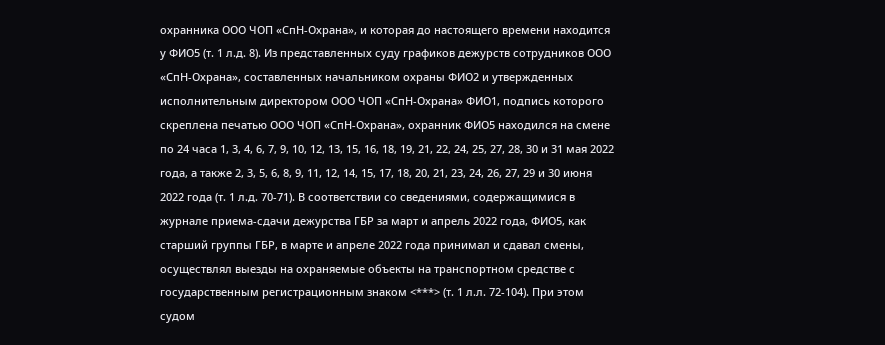охранника ООО ЧОП «СпН-Охрана», и которая до настоящего времени находится у ФИО5 (т. 1 л.д. 8). Из представленных суду графиков дежурств сотрудников ООО «СпН-Охрана», составленных начальником охраны ФИО2 и утвержденных исполнительным директором ООО ЧОП «СпН-Охрана» ФИО1, подпись которого скреплена печатью ООО ЧОП «СпН-Охрана», охранник ФИО5 находился на смене по 24 часа 1, 3, 4, 6, 7, 9, 10, 12, 13, 15, 16, 18, 19, 21, 22, 24, 25, 27, 28, 30 и 31 мая 2022 года, а также 2, 3, 5, 6, 8, 9, 11, 12, 14, 15, 17, 18, 20, 21, 23, 24, 26, 27, 29 и 30 июня 2022 года (т. 1 л.д. 70-71). В соответствии со сведениями, содержащимися в журнале приема-сдачи дежурства ГБР за март и апрель 2022 года, ФИО5, как старший группы ГБР, в марте и апреле 2022 года принимал и сдавал смены, осуществлял выезды на охраняемые объекты на транспортном средстве с государственным регистрационным знаком <***> (т. 1 л.л. 72-104). При этом судом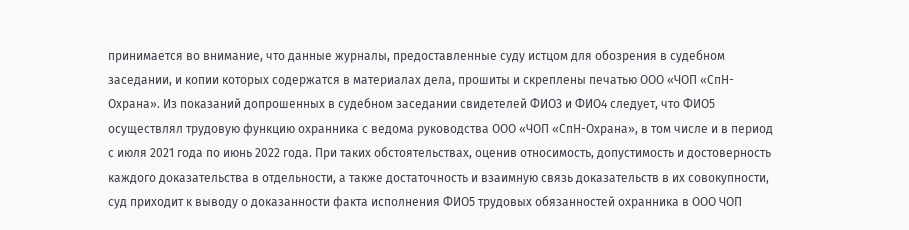принимается во внимание, что данные журналы, предоставленные суду истцом для обозрения в судебном заседании, и копии которых содержатся в материалах дела, прошиты и скреплены печатью ООО «ЧОП «СпН-Охрана». Из показаний допрошенных в судебном заседании свидетелей ФИО3 и ФИО4 следует, что ФИО5 осуществлял трудовую функцию охранника с ведома руководства ООО «ЧОП «СпН-Охрана», в том числе и в период с июля 2021 года по июнь 2022 года. При таких обстоятельствах, оценив относимость, допустимость и достоверность каждого доказательства в отдельности, а также достаточность и взаимную связь доказательств в их совокупности, суд приходит к выводу о доказанности факта исполнения ФИО5 трудовых обязанностей охранника в ООО ЧОП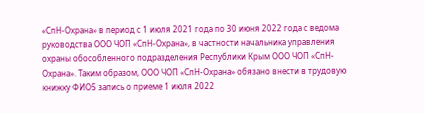«СпН-Охрана» в период с 1 июля 2021 года по 30 июня 2022 года с ведома руководства ООО ЧОП «СпН-Охрана», в частности начальника управления охраны обособленного подразделения Республики Крым ООО ЧОП «СпН-Охрана». Таким образом, ООО ЧОП «СпН-Охрана» обязано внести в трудовую книжку ФИО5 запись о приеме 1 июля 2022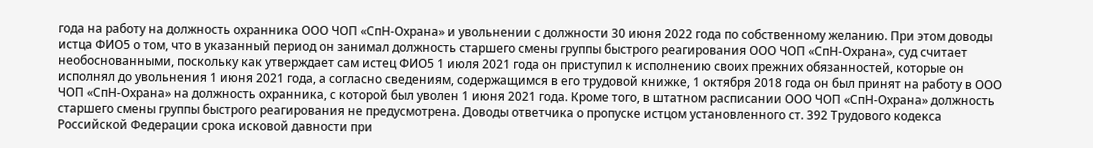года на работу на должность охранника ООО ЧОП «СпН-Охрана» и увольнении с должности 30 июня 2022 года по собственному желанию. При этом доводы истца ФИО5 о том, что в указанный период он занимал должность старшего смены группы быстрого реагирования ООО ЧОП «СпН-Охрана», суд считает необоснованными, поскольку как утверждает сам истец ФИО5 1 июля 2021 года он приступил к исполнению своих прежних обязанностей, которые он исполнял до увольнения 1 июня 2021 года, а согласно сведениям, содержащимся в его трудовой книжке, 1 октября 2018 года он был принят на работу в ООО ЧОП «СпН-Охрана» на должность охранника, с которой был уволен 1 июня 2021 года. Кроме того, в штатном расписании ООО ЧОП «СпН-Охрана» должность старшего смены группы быстрого реагирования не предусмотрена. Доводы ответчика о пропуске истцом установленного ст. 392 Трудового кодекса Российской Федерации срока исковой давности при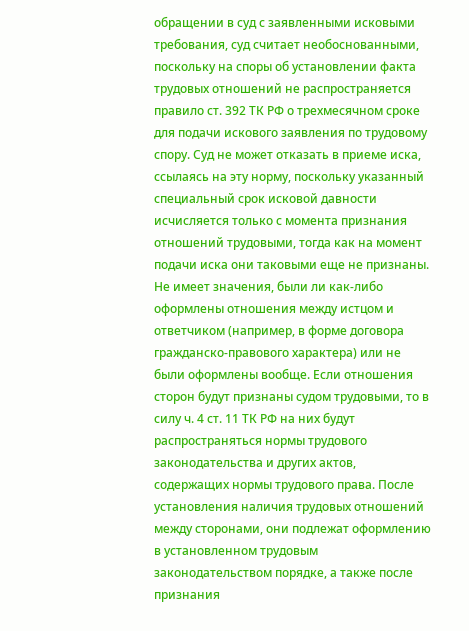обращении в суд с заявленными исковыми требования, суд считает необоснованными, поскольку на споры об установлении факта трудовых отношений не распространяется правило ст. 392 ТК РФ о трехмесячном сроке для подачи искового заявления по трудовому спору. Суд не может отказать в приеме иска, ссылаясь на эту норму, поскольку указанный специальный срок исковой давности исчисляется только с момента признания отношений трудовыми, тогда как на момент подачи иска они таковыми еще не признаны. Не имеет значения, были ли как-либо оформлены отношения между истцом и ответчиком (например, в форме договора гражданско-правового характера) или не были оформлены вообще. Если отношения сторон будут признаны судом трудовыми, то в силу ч. 4 ст. 11 ТК РФ на них будут распространяться нормы трудового законодательства и других актов, содержащих нормы трудового права. После установления наличия трудовых отношений между сторонами, они подлежат оформлению в установленном трудовым законодательством порядке, а также после признания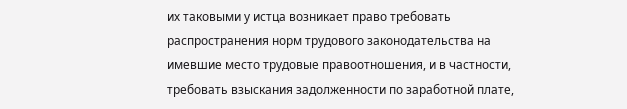их таковыми у истца возникает право требовать распространения норм трудового законодательства на имевшие место трудовые правоотношения, и в частности, требовать взыскания задолженности по заработной плате,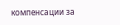компенсации за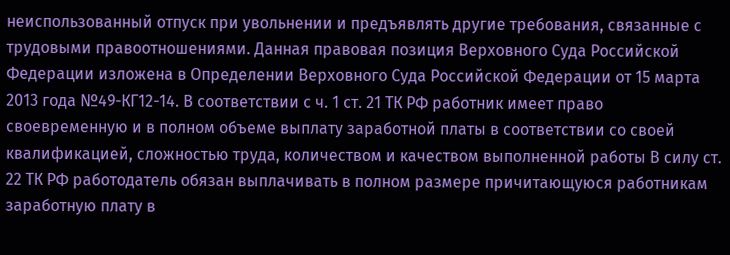неиспользованный отпуск при увольнении и предъявлять другие требования, связанные с трудовыми правоотношениями. Данная правовая позиция Верховного Суда Российской Федерации изложена в Определении Верховного Суда Российской Федерации от 15 марта 2013 года №49-КГ12-14. В соответствии с ч. 1 ст. 21 ТК РФ работник имеет право своевременную и в полном объеме выплату заработной платы в соответствии со своей квалификацией, сложностью труда, количеством и качеством выполненной работы В силу ст. 22 ТК РФ работодатель обязан выплачивать в полном размере причитающуюся работникам заработную плату в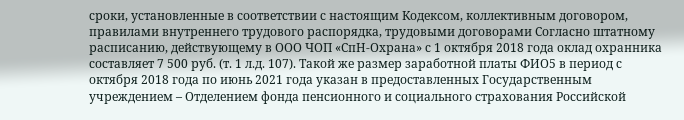сроки, установленные в соответствии с настоящим Кодексом, коллективным договором, правилами внутреннего трудового распорядка, трудовыми договорами Согласно штатному расписанию, действующему в ООО ЧОП «СпН-Охрана» с 1 октября 2018 года оклад охранника составляет 7 500 руб. (т. 1 л.д. 107). Такой же размер заработной платы ФИО5 в период с октября 2018 года по июнь 2021 года указан в предоставленных Государственным учреждением – Отделением фонда пенсионного и социального страхования Российской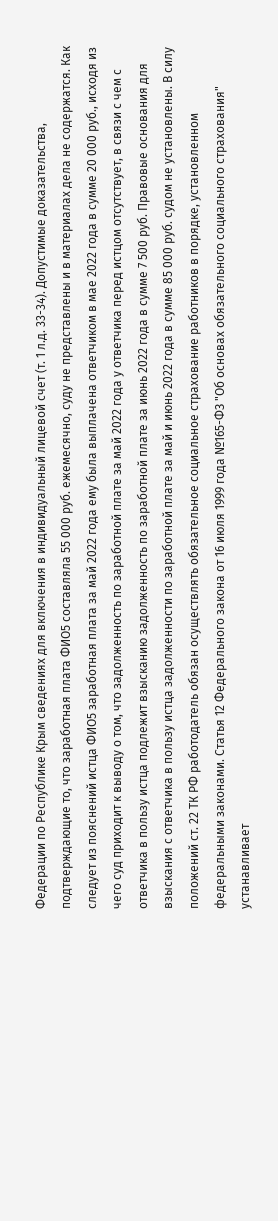Федерации по Республике Крым сведениях для включения в индивидуальный лицевой счет (т. 1 л.д. 33-34). Допустимые доказательства, подтверждающие то, что заработная плата ФИО5 составляла 55 000 руб. ежемесячно, суду не представлены и в материалах дела не содержатся. Как следует из пояснений истца ФИО5 заработная плата за май 2022 года ему была выплачена ответчиком в мае 2022 года в сумме 20 000 руб., исходя из чего суд приходит к выводу о том, что задолженность по заработной плате за май 2022 года у ответчика перед истцом отсутствует, в связи с чем с ответчика в пользу истца подлежит взысканию задолженность по заработной плате за июнь 2022 года в сумме 7 500 руб. Правовые основания для взыскания с ответчика в пользу истца задолженности по заработной плате за май и июнь 2022 года в сумме 85 000 руб. судом не установлены. В силу положений ст. 22 ТК РФ работодатель обязан осуществлять обязательное социальное страхование работников в порядке, установленном федеральными законами. Статья 12 Федерального закона от 16 июля 1999 года №165-ФЗ "Об основах обязательного социального страхования" устанавливает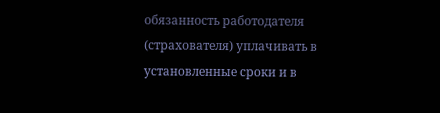обязанность работодателя (страхователя) уплачивать в установленные сроки и в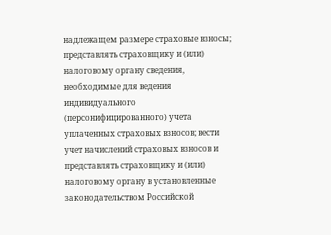надлежащем размере страховые взносы; представлять страховщику и (или) налоговому органу сведения, необходимые для ведения индивидуального (персонифицированного) учета уплаченных страховых взносов; вести учет начислений страховых взносов и представлять страховщику и (или) налоговому органу в установленные законодательством Российской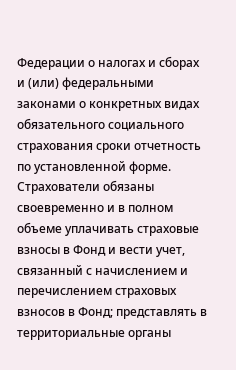Федерации о налогах и сборах и (или) федеральными законами о конкретных видах обязательного социального страхования сроки отчетность по установленной форме. Страхователи обязаны своевременно и в полном объеме уплачивать страховые взносы в Фонд и вести учет, связанный с начислением и перечислением страховых взносов в Фонд; представлять в территориальные органы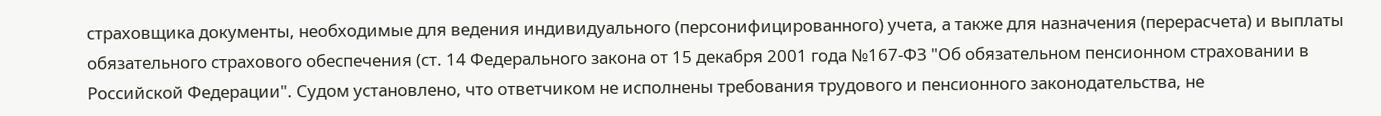страховщика документы, необходимые для ведения индивидуального (персонифицированного) учета, а также для назначения (перерасчета) и выплаты обязательного страхового обеспечения (ст. 14 Федерального закона от 15 декабря 2001 года №167-ФЗ "Об обязательном пенсионном страховании в Российской Федерации". Судом установлено, что ответчиком не исполнены требования трудового и пенсионного законодательства, не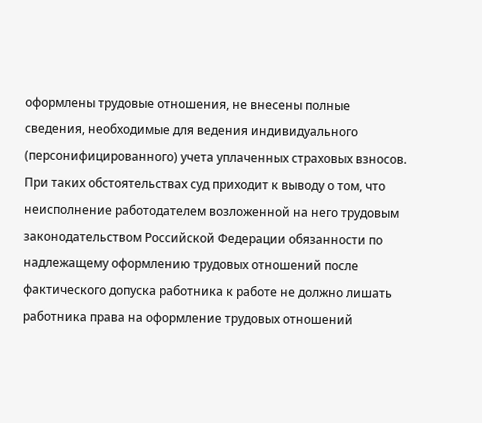оформлены трудовые отношения, не внесены полные сведения, необходимые для ведения индивидуального (персонифицированного) учета уплаченных страховых взносов. При таких обстоятельствах суд приходит к выводу о том, что неисполнение работодателем возложенной на него трудовым законодательством Российской Федерации обязанности по надлежащему оформлению трудовых отношений после фактического допуска работника к работе не должно лишать работника права на оформление трудовых отношений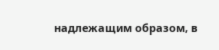надлежащим образом, в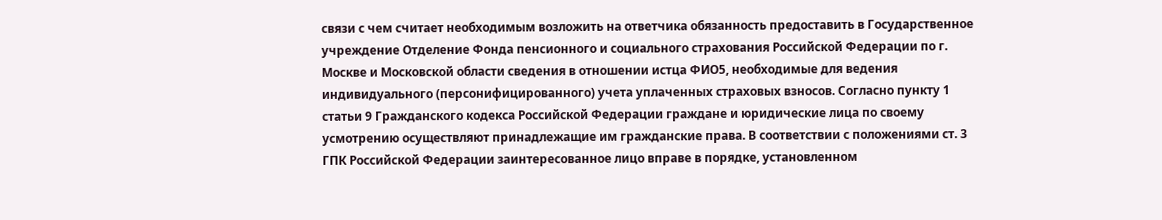связи с чем считает необходимым возложить на ответчика обязанность предоставить в Государственное учреждение Отделение Фонда пенсионного и социального страхования Российской Федерации по г. Москве и Московской области сведения в отношении истца ФИО5, необходимые для ведения индивидуального (персонифицированного) учета уплаченных страховых взносов. Согласно пункту 1 статьи 9 Гражданского кодекса Российской Федерации граждане и юридические лица по своему усмотрению осуществляют принадлежащие им гражданские права. В соответствии с положениями ст. 3 ГПК Российской Федерации заинтересованное лицо вправе в порядке, установленном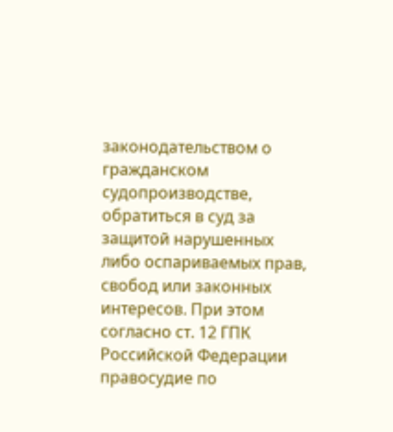законодательством о гражданском судопроизводстве, обратиться в суд за защитой нарушенных либо оспариваемых прав, свобод или законных интересов. При этом согласно ст. 12 ГПК Российской Федерации правосудие по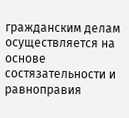гражданским делам осуществляется на основе состязательности и равноправия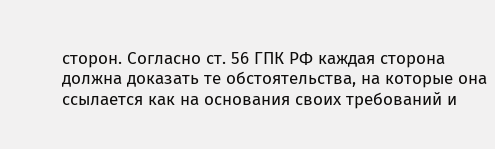сторон. Согласно ст. 56 ГПК РФ каждая сторона должна доказать те обстоятельства, на которые она ссылается как на основания своих требований и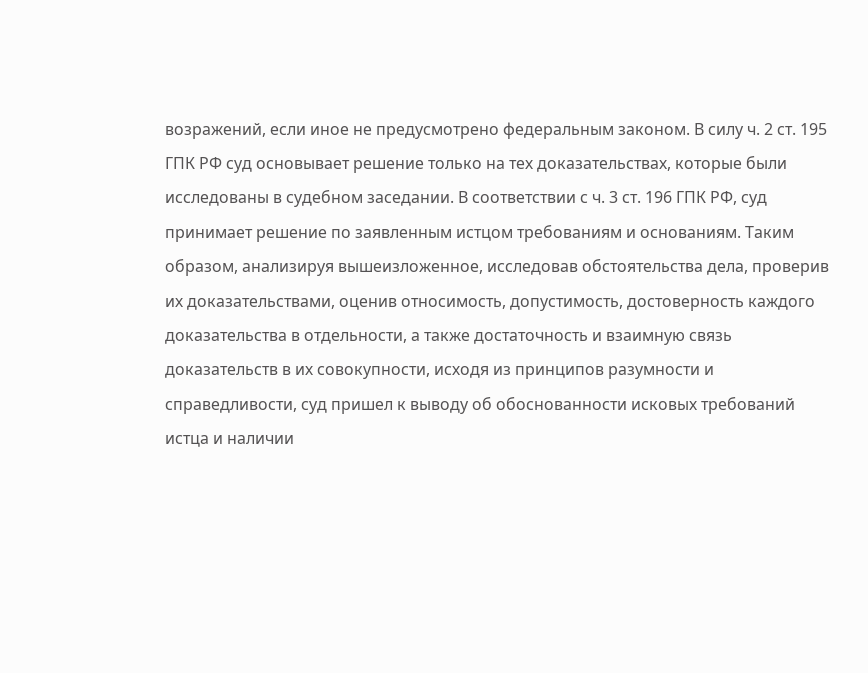возражений, если иное не предусмотрено федеральным законом. В силу ч. 2 ст. 195 ГПК РФ суд основывает решение только на тех доказательствах, которые были исследованы в судебном заседании. В соответствии с ч. 3 ст. 196 ГПК РФ, суд принимает решение по заявленным истцом требованиям и основаниям. Таким образом, анализируя вышеизложенное, исследовав обстоятельства дела, проверив их доказательствами, оценив относимость, допустимость, достоверность каждого доказательства в отдельности, а также достаточность и взаимную связь доказательств в их совокупности, исходя из принципов разумности и справедливости, суд пришел к выводу об обоснованности исковых требований истца и наличии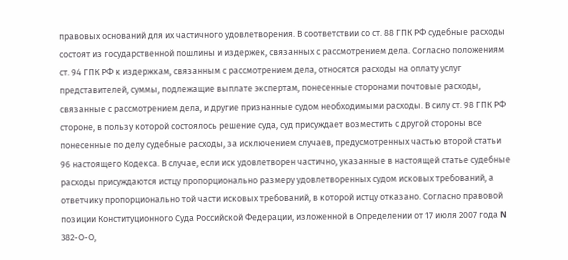правовых оснований для их частичного удовлетворения. В соответствии со ст. 88 ГПК РФ судебные расходы состоят из государственной пошлины и издержек, связанных с рассмотрением дела. Согласно положениям ст. 94 ГПК РФ к издержкам, связанным с рассмотрением дела, относятся расходы на оплату услуг представителей, суммы, подлежащие выплате экспертам, понесенные сторонами почтовые расходы, связанные с рассмотрением дела, и другие признанные судом необходимыми расходы. В силу ст. 98 ГПК РФ стороне, в пользу которой состоялось решение суда, суд присуждает возместить с другой стороны все понесенные по делу судебные расходы, за исключением случаев, предусмотренных частью второй статьи 96 настоящего Кодекса. В случае, если иск удовлетворен частично, указанные в настоящей статье судебные расходы присуждаются истцу пропорционально размеру удовлетворенных судом исковых требований, а ответчику пропорционально той части исковых требований, в которой истцу отказано. Согласно правовой позиции Конституционного Суда Российской Федерации, изложенной в Определении от 17 июля 2007 года N 382-О-О,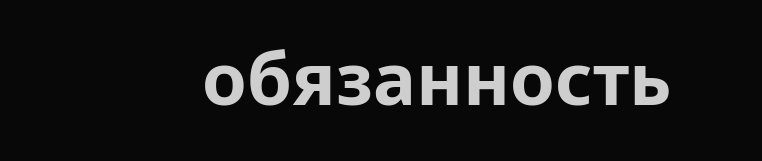обязанность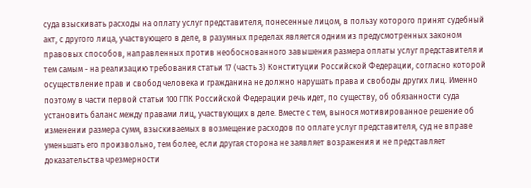суда взыскивать расходы на оплату услуг представителя, понесенные лицом, в пользу которого принят судебный акт, с другого лица, участвующего в деле, в разумных пределах является одним из предусмотренных законом правовых способов, направленных против необоснованного завышения размера оплаты услуг представителя и тем самым - на реализацию требования статьи 17 (часть 3) Конституции Российской Федерации, согласно которой осуществление прав и свобод человека и гражданина не должно нарушать права и свободы других лиц. Именно поэтому в части первой статьи 100 ГПК Российской Федерации речь идет, по существу, об обязанности суда установить баланс между правами лиц, участвующих в деле. Вместе с тем, вынося мотивированное решение об изменении размера сумм, взыскиваемых в возмещение расходов по оплате услуг представителя, суд не вправе уменьшать его произвольно, тем более, если другая сторона не заявляет возражения и не представляет доказательства чрезмерности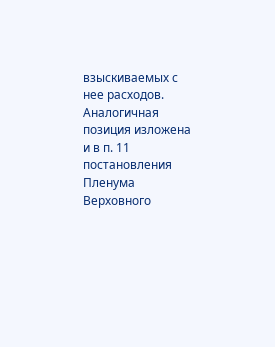взыскиваемых с нее расходов. Аналогичная позиция изложена и в п. 11 постановления Пленума Верховного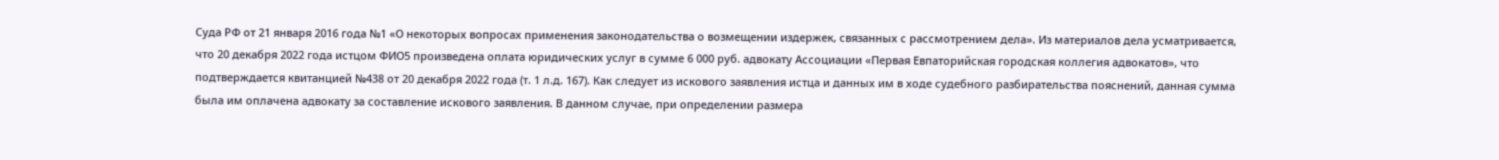Суда РФ от 21 января 2016 года №1 «О некоторых вопросах применения законодательства о возмещении издержек, связанных с рассмотрением дела». Из материалов дела усматривается, что 20 декабря 2022 года истцом ФИО5 произведена оплата юридических услуг в сумме 6 000 руб. адвокату Ассоциации «Первая Евпаторийская городская коллегия адвокатов», что подтверждается квитанцией №438 от 20 декабря 2022 года (т. 1 л.д. 167). Как следует из искового заявления истца и данных им в ходе судебного разбирательства пояснений, данная сумма была им оплачена адвокату за составление искового заявления. В данном случае, при определении размера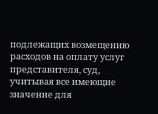подлежащих возмещению расходов на оплату услуг представителя, суд, учитывая все имеющие значение для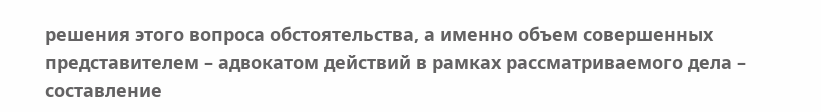решения этого вопроса обстоятельства, а именно объем совершенных представителем – адвокатом действий в рамках рассматриваемого дела – составление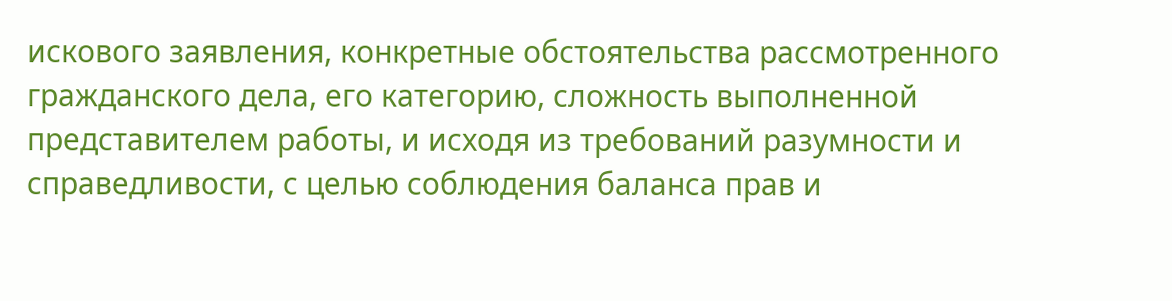искового заявления, конкретные обстоятельства рассмотренного гражданского дела, его категорию, сложность выполненной представителем работы, и исходя из требований разумности и справедливости, с целью соблюдения баланса прав и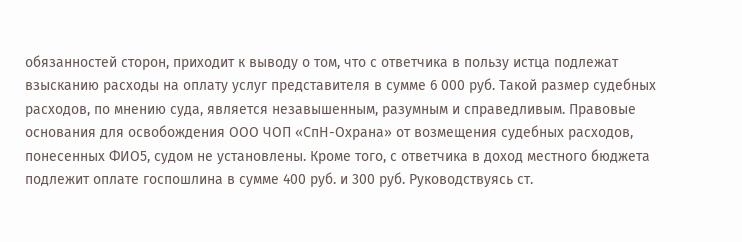обязанностей сторон, приходит к выводу о том, что с ответчика в пользу истца подлежат взысканию расходы на оплату услуг представителя в сумме 6 000 руб. Такой размер судебных расходов, по мнению суда, является незавышенным, разумным и справедливым. Правовые основания для освобождения ООО ЧОП «СпН-Охрана» от возмещения судебных расходов, понесенных ФИО5, судом не установлены. Кроме того, с ответчика в доход местного бюджета подлежит оплате госпошлина в сумме 400 руб. и 300 руб. Руководствуясь ст.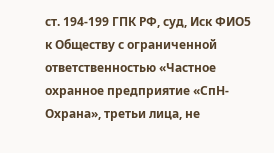ст. 194-199 ГПК РФ, суд, Иск ФИО5 к Обществу с ограниченной ответственностью «Частное охранное предприятие «СпН-Охрана», третьи лица, не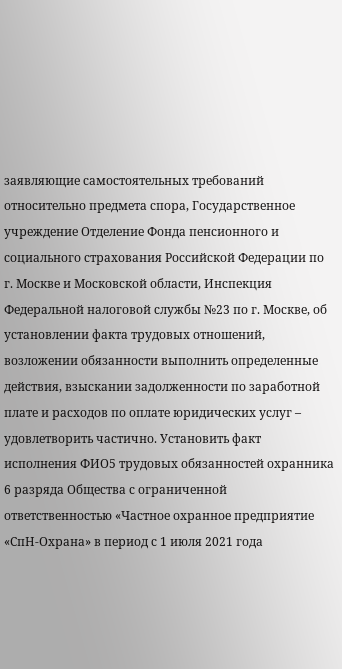заявляющие самостоятельных требований относительно предмета спора, Государственное учреждение Отделение Фонда пенсионного и социального страхования Российской Федерации по г. Москве и Московской области, Инспекция Федеральной налоговой службы №23 по г. Москве, об установлении факта трудовых отношений, возложении обязанности выполнить определенные действия, взыскании задолженности по заработной плате и расходов по оплате юридических услуг – удовлетворить частично. Установить факт исполнения ФИО5 трудовых обязанностей охранника 6 разряда Общества с ограниченной ответственностью «Частное охранное предприятие «СпН-Охрана» в период с 1 июля 2021 года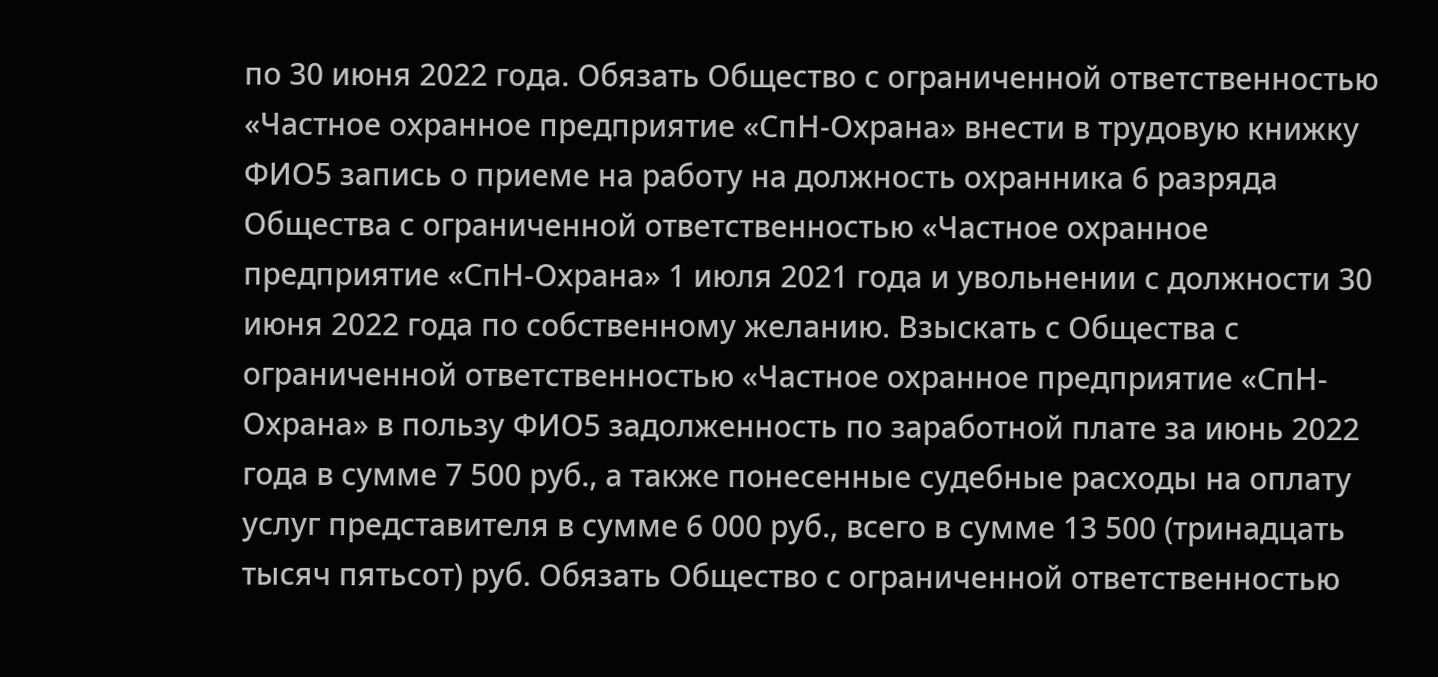по 30 июня 2022 года. Обязать Общество с ограниченной ответственностью «Частное охранное предприятие «СпН-Охрана» внести в трудовую книжку ФИО5 запись о приеме на работу на должность охранника 6 разряда Общества с ограниченной ответственностью «Частное охранное предприятие «СпН-Охрана» 1 июля 2021 года и увольнении с должности 30 июня 2022 года по собственному желанию. Взыскать с Общества с ограниченной ответственностью «Частное охранное предприятие «СпН-Охрана» в пользу ФИО5 задолженность по заработной плате за июнь 2022 года в сумме 7 500 руб., а также понесенные судебные расходы на оплату услуг представителя в сумме 6 000 руб., всего в сумме 13 500 (тринадцать тысяч пятьсот) руб. Обязать Общество с ограниченной ответственностью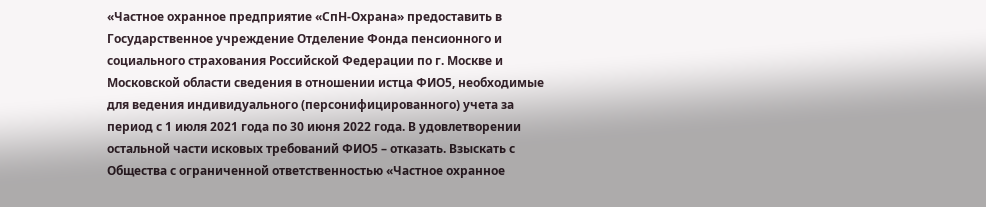«Частное охранное предприятие «СпН-Охрана» предоставить в Государственное учреждение Отделение Фонда пенсионного и социального страхования Российской Федерации по г. Москве и Московской области сведения в отношении истца ФИО5, необходимые для ведения индивидуального (персонифицированного) учета за период с 1 июля 2021 года по 30 июня 2022 года. В удовлетворении остальной части исковых требований ФИО5 – отказать. Взыскать с Общества с ограниченной ответственностью «Частное охранное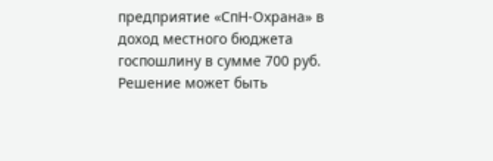предприятие «СпН-Охрана» в доход местного бюджета госпошлину в сумме 700 руб. Решение может быть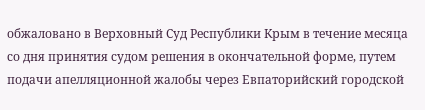обжаловано в Верховный Суд Республики Крым в течение месяца со дня принятия судом решения в окончательной форме, путем подачи апелляционной жалобы через Евпаторийский городской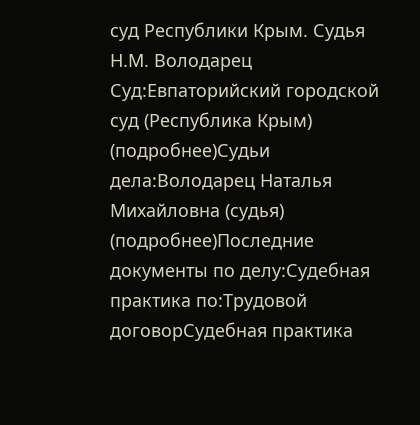суд Республики Крым. Судья Н.М. Володарец Суд:Евпаторийский городской суд (Республика Крым) (подробнее)Судьи дела:Володарец Наталья Михайловна (судья) (подробнее)Последние документы по делу:Судебная практика по:Трудовой договорСудебная практика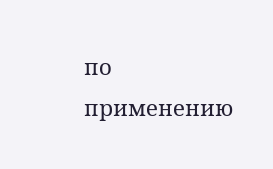по применению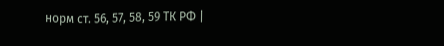норм ст. 56, 57, 58, 59 ТК РФ |